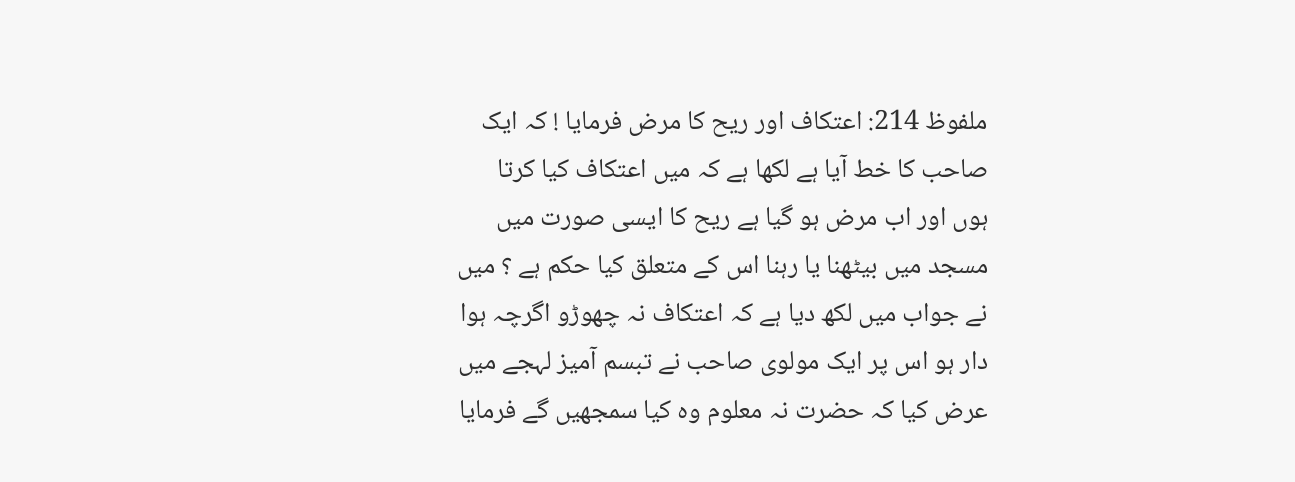ملفوظ 214: اعتکاف اور ریح کا مرض فرمایا ! کہ ایک صاحب کا خط آیا ہے لکھا ہے کہ میں اعتکاف کیا کرتا ہوں اور اب مرض ہو گیا ہے ریح کا ایسی صورت میں مسجد میں بیٹھنا یا رہنا اس کے متعلق کیا حکم ہے ؟ میں نے جواب میں لکھ دیا ہے کہ اعتکاف نہ چھوڑو اگرچہ ہوا دار ہو اس پر ایک مولوی صاحب نے تبسم آمیز لہجے میں عرض کیا کہ حضرت نہ معلوم وہ کیا سمجھیں گے فرمایا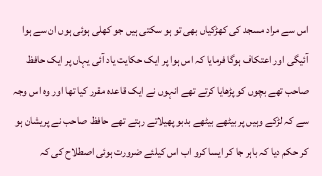اس سے مراد مسجد کی کھڑکیاں بھی تو ہو سکتی ہیں جو کھلی ہوئی ہوں ان سے ہوا آئیگی اور اعتکاف ہوگا فرمایا کہ اس ہوا پر ایک حکایت یاد آئی یہاں پر ایک حافظ صاحب تھے بچوں کو پڑھایا کرتے تھے انہوں نے ایک قاعدہ مقرر کیا تھا اور وہ اس وجہ سے کہ لڑکے وہیں پر بیٹھے بیٹھے بدبو پھیلاتے رہتے تھے حافظ صاحب نے پریشان ہو کر حکم دیا کہ باہر جا کر ایسا کرو اب اس کیلئے ضرورت ہوئی اصطلاح کی کہ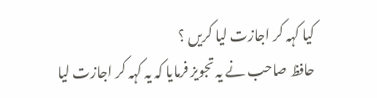کیا کہہ کر اجازت لیا کریں ؟
حافظ صاحب نے یہ تجویز فرمایا کہ یہ کہہ کر اجازت لیا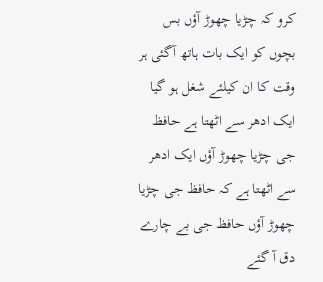کرو کہ چڑیا چھوڑ آؤں بس بچوں کو ایک بات ہاتھ آگئی ہر وقت کا ان کیلئے شغل ہو گیا ایک ادھر سے اٹھتا ہے حافظ جی چڑیا چھوڑ آؤں ایک ادھر سے اٹھتا ہے کہ حافظ جی چڑیا چھوڑ آؤں حافظ جی بے چارے دق آ گئے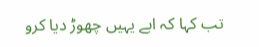تب کہا کہ ابے یہیں چھوڑ دیا کرو